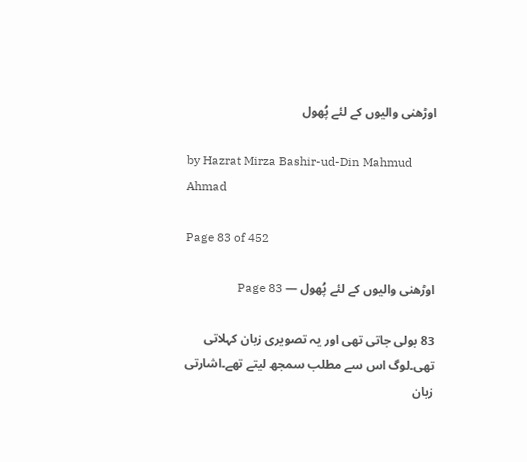اوڑھنی والیوں کے لئے پُھول

by Hazrat Mirza Bashir-ud-Din Mahmud Ahmad

Page 83 of 452

اوڑھنی والیوں کے لئے پُھول — Page 83

83 بولی جاتی تھی اور یہ تصویری زبان کہلاتی تھی۔لوگ اس سے مطلب سمجھ لیتے تھے۔اشارتی زبان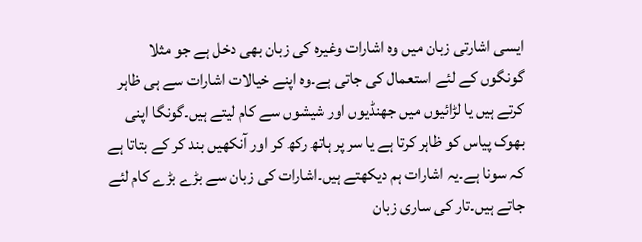ایسی اشارتی زبان میں وہ اشارات وغیرہ کی زبان بھی دخل ہے جو مثلا گونگوں کے لئے استعمال کی جاتی ہے۔وہ اپنے خیالات اشارات سے ہی ظاہر کرتے ہیں یا لڑائیوں میں جھنڈیوں اور شیشوں سے کام لیتے ہیں۔گونگا اپنی بھوک پیاس کو ظاہر کرتا ہے یا سر پر ہاتھ رکھ کر اور آنکھیں بند کر کے بتاتا ہے کہ سونا ہے۔یہ اشارات ہم دیکھتے ہیں۔اشارات کی زبان سے بڑے بڑے کام لئے جاتے ہیں۔تار کی ساری زبان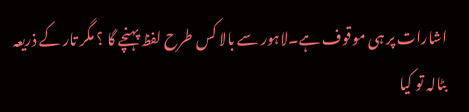اشارات پر ہی موقوف ہے۔لاہور سے بالا کس طرح لفظ پہنچے گا ؟ مگر تار کے ذریعہ بٹالہ تو کیا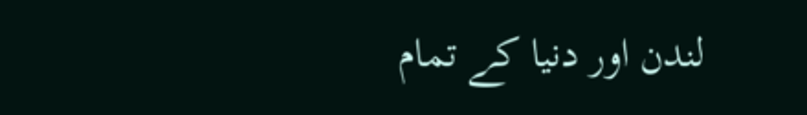لندن اور دنیا کے تمام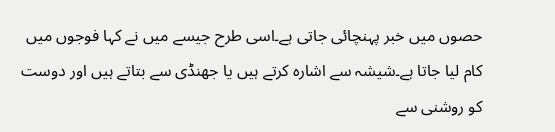حصوں میں خبر پہنچائی جاتی ہے۔اسی طرح جیسے میں نے کہا فوجوں میں کام لیا جاتا ہے۔شیشہ سے اشارہ کرتے ہیں یا جھنڈی سے بتاتے ہیں اور دوست کو روشنی سے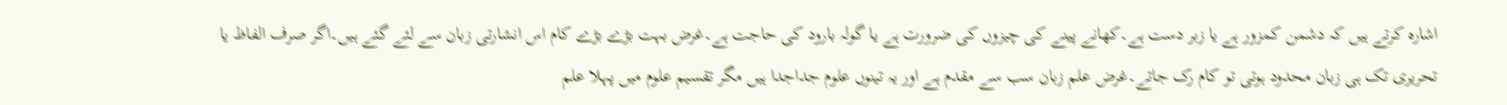اشارہ کرتے ہیں کہ دشمن کمزور ہے یا زبر دست ہے۔کھانے پینے کی چیزوں کی ضرورت ہے یا گولہ بارود کی حاجت ہے۔غرض بہت بڑے بڑے کام اس انشارتی زبان سے لئے گئے ہیں۔اگر صرف الفاظ یا تحریری تک ہی زبان محدود ہوتی تو کام رک جاتے۔غرض علم زبان سب سے مقدم ہے اور یہ تینوں علوم جداجدا ہیں مگر تقسیم علوم میں پہلا علم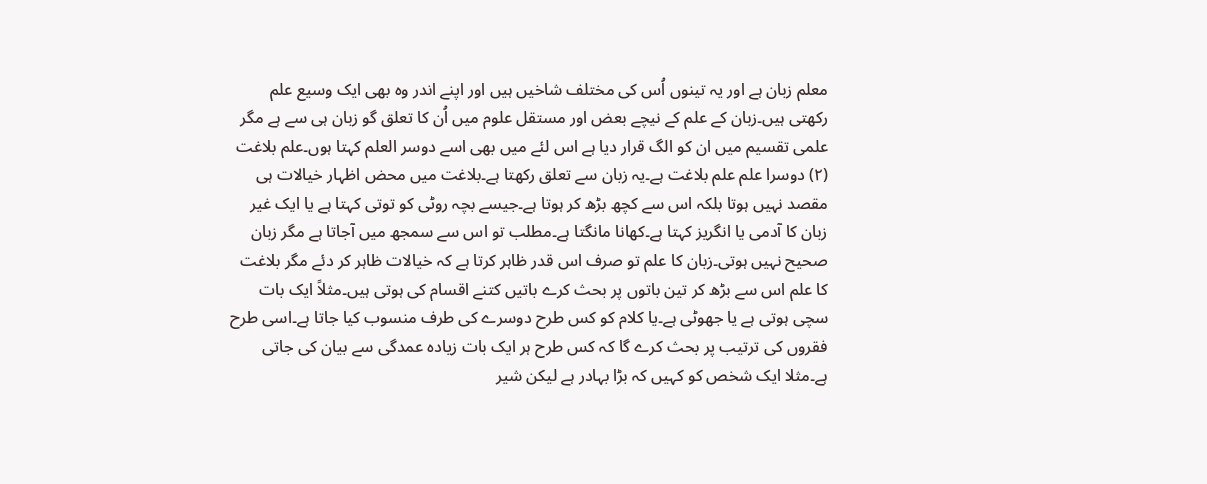معلم زبان ہے اور یہ تینوں اُس کی مختلف شاخیں ہیں اور اپنے اندر وہ بھی ایک وسیع علم رکھتی ہیں۔زبان کے علم کے نیچے بعض اور مستقل علوم میں اُن کا تعلق گو زبان ہی سے ہے مگر علمی تقسیم میں ان کو الگ قرار دیا ہے اس لئے میں بھی اسے دوسر العلم کہتا ہوں۔علم بلاغت (۲) دوسرا علم علم بلاغت ہے۔یہ زبان سے تعلق رکھتا ہے۔بلاغت میں محض اظہار خیالات ہی مقصد نہیں ہوتا بلکہ اس سے کچھ بڑھ کر ہوتا ہے۔جیسے بچہ روٹی کو توتی کہتا ہے یا ایک غیر زبان کا آدمی یا انگریز کہتا ہے۔کھانا مانگتا ہے۔مطلب تو اس سے سمجھ میں آجاتا ہے مگر زبان صحیح نہیں ہوتی۔زبان کا علم تو صرف اس قدر ظاہر کرتا ہے کہ خیالات ظاہر کر دئے مگر بلاغت کا علم اس سے بڑھ کر تین باتوں پر بحث کرے باتیں کتنے اقسام کی ہوتی ہیں۔مثلاً ایک بات سچی ہوتی ہے یا جھوٹی ہے۔یا کلام کو کس طرح دوسرے کی طرف منسوب کیا جاتا ہے۔اسی طرح فقروں کی ترتیب پر بحث کرے گا کہ کس طرح ہر ایک بات زیادہ عمدگی سے بیان کی جاتی ہے۔مثلا ایک شخص کو کہیں کہ بڑا بہادر ہے لیکن شیر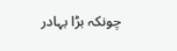چونکہ بڑا بہادر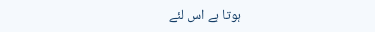ہوتا ہے اس لئے